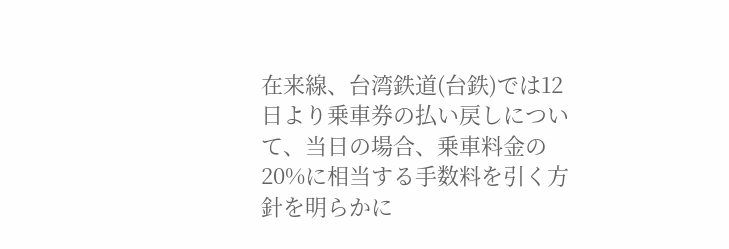在来線、台湾鉄道(台鉄)では12日より乗車券の払い戻しについて、当日の場合、乗車料金の20%に相当する手数料を引く方針を明らかに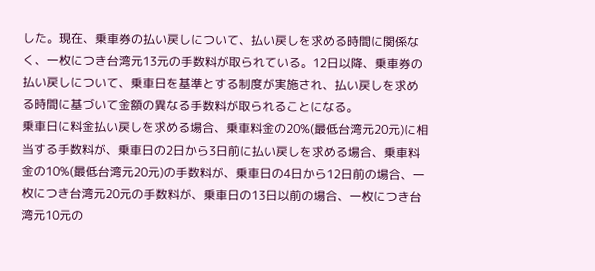した。現在、乗車券の払い戻しについて、払い戻しを求める時間に関係なく、一枚につき台湾元13元の手数料が取られている。12日以降、乗車券の払い戻しについて、乗車日を基準とする制度が実施され、払い戻しを求める時間に基づいて金額の異なる手数料が取られることになる。
乗車日に料金払い戻しを求める場合、乗車料金の20%(最低台湾元20元)に相当する手数料が、乗車日の2日から3日前に払い戻しを求める場合、乗車料金の10%(最低台湾元20元)の手数料が、乗車日の4日から12日前の場合、一枚につき台湾元20元の手数料が、乗車日の13日以前の場合、一枚につき台湾元10元の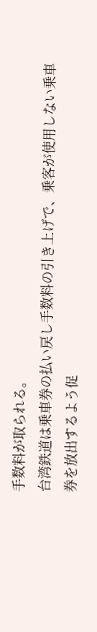手数料が取られる。
台湾鉄道は乗車券の払い戻し手数料の引き上げで、乗客が使用しない乗車券を放出するよう促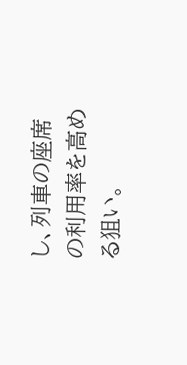し、列車の座席の利用率を高める狙い。